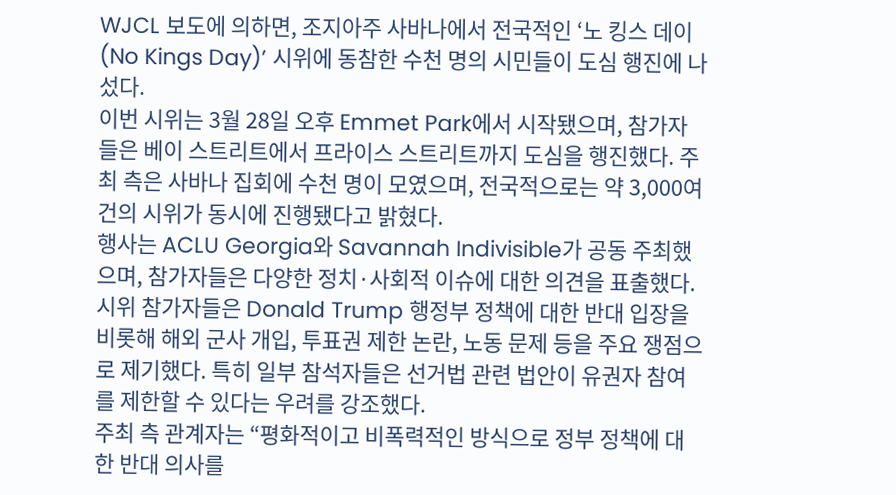WJCL 보도에 의하면, 조지아주 사바나에서 전국적인 ‘노 킹스 데이(No Kings Day)’ 시위에 동참한 수천 명의 시민들이 도심 행진에 나섰다.
이번 시위는 3월 28일 오후 Emmet Park에서 시작됐으며, 참가자들은 베이 스트리트에서 프라이스 스트리트까지 도심을 행진했다. 주최 측은 사바나 집회에 수천 명이 모였으며, 전국적으로는 약 3,000여 건의 시위가 동시에 진행됐다고 밝혔다.
행사는 ACLU Georgia와 Savannah Indivisible가 공동 주최했으며, 참가자들은 다양한 정치·사회적 이슈에 대한 의견을 표출했다.
시위 참가자들은 Donald Trump 행정부 정책에 대한 반대 입장을 비롯해 해외 군사 개입, 투표권 제한 논란, 노동 문제 등을 주요 쟁점으로 제기했다. 특히 일부 참석자들은 선거법 관련 법안이 유권자 참여를 제한할 수 있다는 우려를 강조했다.
주최 측 관계자는 “평화적이고 비폭력적인 방식으로 정부 정책에 대한 반대 의사를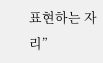표현하는 자리”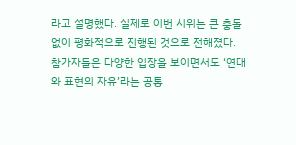라고 설명했다. 실제로 이번 시위는 큰 충돌 없이 평화적으로 진행된 것으로 전해졌다.
참가자들은 다양한 입장을 보이면서도 ‘연대와 표현의 자유’라는 공통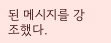된 메시지를 강조했다.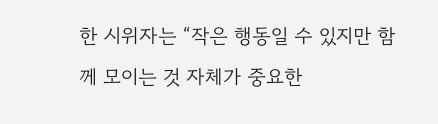한 시위자는 “작은 행동일 수 있지만 함께 모이는 것 자체가 중요한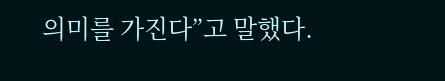의미를 가진다”고 말했다.